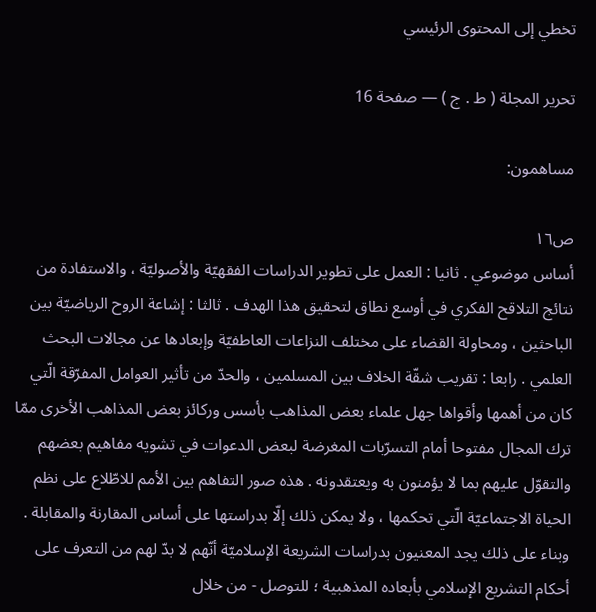تخطي إلى المحتوى الرئيسي

تحرير المجلة ( ط . ج ) — صفحة 16

مساهمون:

ص١٦
أساس موضوعي . ثانيا : العمل على تطوير الدراسات الفقهيّة والأصوليّة ، والاستفادة من نتائج التلاقح الفكري في أوسع نطاق لتحقيق هذا الهدف . ثالثا : إشاعة الروح الرياضيّة بين الباحثين ، ومحاولة القضاء على مختلف النزاعات العاطفيّة وإبعادها عن مجالات البحث العلمي . رابعا : تقريب شقّة الخلاف بين المسلمين ، والحدّ من تأثير العوامل المفرّقة الّتي كان من أهمها وأقواها جهل علماء بعض المذاهب بأسس وركائز بعض المذاهب الأخرى ممّا ترك المجال مفتوحا أمام التسرّبات المغرضة لبعض الدعوات في تشويه مفاهيم بعضهم والتقوّل عليهم بما لا يؤمنون به ويعتقدونه . هذه صور التفاهم بين الأمم للاطّلاع على نظم الحياة الاجتماعيّة الّتي تحكمها ، ولا يمكن ذلك إلّا بدراستها على أساس المقارنة والمقابلة . وبناء على ذلك يجد المعنيون بدراسات الشريعة الإسلاميّة أنّهم لا بدّ لهم من التعرف على أحكام التشريع الإسلامي بأبعاده المذهبية ؛ للتوصل - من خلال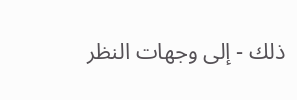ذلك - إلى وجهات النظر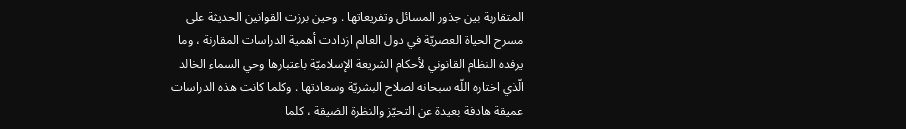المتقاربة بين جذور المسائل وتفريعاتها . وحين برزت القوانين الحديثة على مسرح الحياة العصريّة في دول العالم ازدادت أهمية الدراسات المقارنة ، وما يرفده النظام القانوني لأحكام الشريعة الإسلاميّة باعتبارها وحي السماء الخالد الّذي اختاره اللّه سبحانه لصلاح البشريّة وسعادتها . وكلما كانت هذه الدراسات عميقة هادفة بعيدة عن التحيّز والنظرة الضيقة ، كلما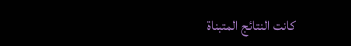كانت النتائج المتبناة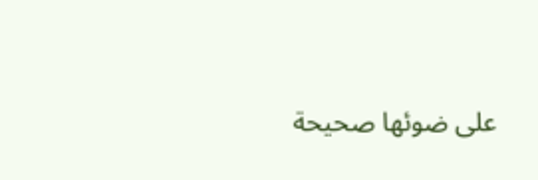على ضوئها صحيحة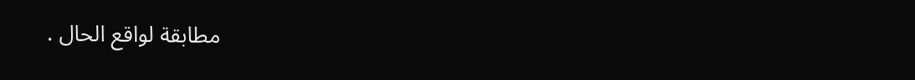مطابقة لواقع الحال .